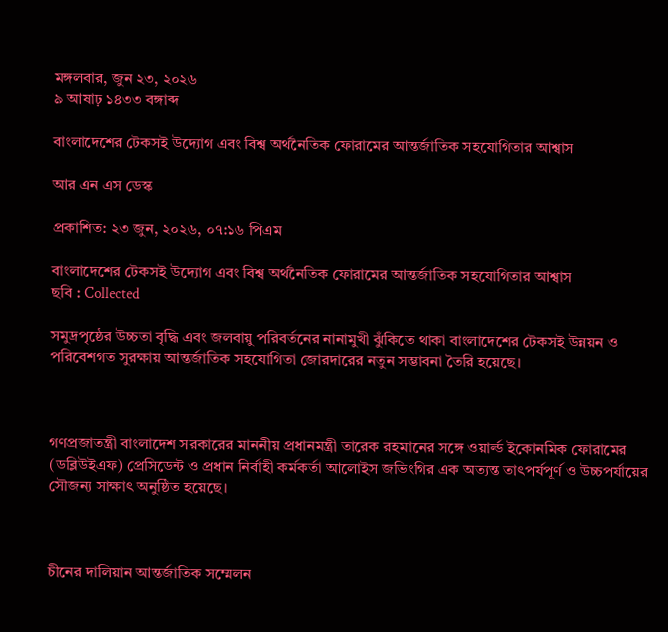মঙ্গলবার, জুন ২৩, ২০২৬
৯ আষাঢ় ১৪৩৩ বঙ্গাব্দ

বাংলাদেশের টেকসই উদ্যোগ এবং বিশ্ব অর্থনৈতিক ফোরামের আন্তর্জাতিক সহযোগিতার আশ্বাস

আর এন এস ডেস্ক

প্রকাশিত: ২৩ জুন, ২০২৬, ০৭:১৬ পিএম

বাংলাদেশের টেকসই উদ্যোগ এবং বিশ্ব অর্থনৈতিক ফোরামের আন্তর্জাতিক সহযোগিতার আশ্বাস
ছবি : Collected

সমুদ্রপৃষ্ঠের উচ্চতা বৃদ্ধি এবং জলবায়ু পরিবর্তনের নানামুখী ঝুঁকিতে থাকা বাংলাদেশের টেকসই উন্নয়ন ও পরিবেশগত সুরক্ষায় আন্তর্জাতিক সহযোগিতা জোরদারের নতুন সম্ভাবনা তৈরি হয়েছে।



গণপ্রজাতন্ত্রী বাংলাদেশ সরকারের মাননীয় প্রধানমন্ত্রী তারেক রহমানের সঙ্গে ওয়ার্ল্ড ইকোনমিক ফোরামের (ডব্লিউইএফ) প্রেসিডেন্ট ও প্রধান নির্বাহী কর্মকর্তা আলোইস জভিংগির এক অত্যন্ত তাৎপর্যপূর্ণ ও উচ্চপর্যায়ের সৌজন্য সাক্ষাৎ অনুষ্ঠিত হয়েছে।



চীনের দালিয়ান আন্তর্জাতিক সম্মেলন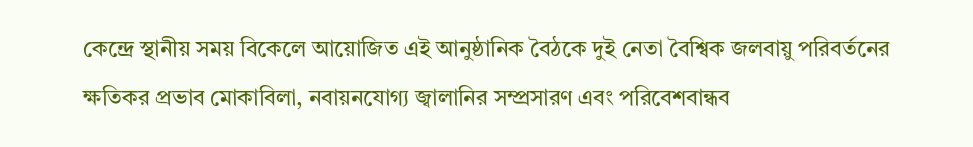কেন্দ্রে স্থানীয় সময় বিকেলে আয়োজিত এই আনুষ্ঠানিক বৈঠকে দুই নেতা বৈশ্বিক জলবায়ু পরিবর্তনের ক্ষতিকর প্রভাব মোকাবিলা, নবায়নযোগ্য জ্বালানির সম্প্রসারণ এবং পরিবেশবান্ধব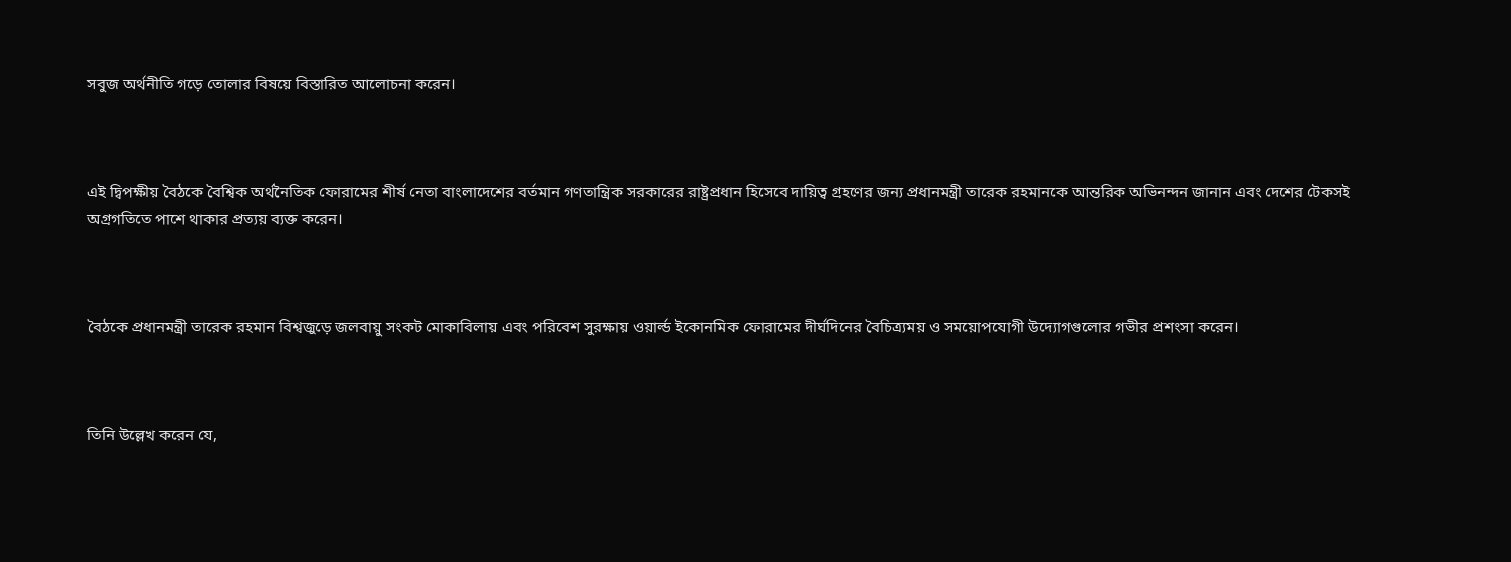সবুজ অর্থনীতি গড়ে তোলার বিষয়ে বিস্তারিত আলোচনা করেন।



এই দ্বিপক্ষীয় বৈঠকে বৈশ্বিক অর্থনৈতিক ফোরামের শীর্ষ নেতা বাংলাদেশের বর্তমান গণতান্ত্রিক সরকারের রাষ্ট্রপ্রধান হিসেবে দায়িত্ব গ্রহণের জন্য প্রধানমন্ত্রী তারেক রহমানকে আন্তরিক অভিনন্দন জানান এবং দেশের টেকসই অগ্রগতিতে পাশে থাকার প্রত্যয় ব্যক্ত করেন।



বৈঠকে প্রধানমন্ত্রী তারেক রহমান বিশ্বজুড়ে জলবায়ু সংকট মোকাবিলায় এবং পরিবেশ সুরক্ষায় ওয়ার্ল্ড ইকোনমিক ফোরামের দীর্ঘদিনের বৈচিত্র্যময় ও সময়োপযোগী উদ্যোগগুলোর গভীর প্রশংসা করেন।



তিনি উল্লেখ করেন যে,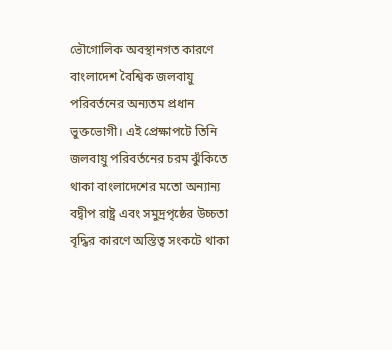ভৌগোলিক অবস্থানগত কারণে বাংলাদেশ বৈশ্বিক জলবায়ু পরিবর্তনের অন্যতম প্রধান ভুক্তভোগী। এই প্রেক্ষাপটে তিনি জলবায়ু পরিবর্তনের চরম ঝুঁকিতে থাকা বাংলাদেশের মতো অন্যান্য বদ্বীপ রাষ্ট্র এবং সমুদ্রপৃষ্ঠের উচ্চতা বৃদ্ধির কারণে অস্তিত্ব সংকটে থাকা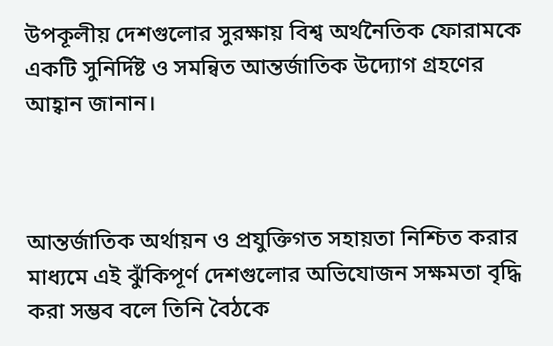উপকূলীয় দেশগুলোর সুরক্ষায় বিশ্ব অর্থনৈতিক ফোরামকে একটি সুনির্দিষ্ট ও সমন্বিত আন্তর্জাতিক উদ্যোগ গ্রহণের আহ্বান জানান।



আন্তর্জাতিক অর্থায়ন ও প্রযুক্তিগত সহায়তা নিশ্চিত করার মাধ্যমে এই ঝুঁকিপূর্ণ দেশগুলোর অভিযোজন সক্ষমতা বৃদ্ধি করা সম্ভব বলে তিনি বৈঠকে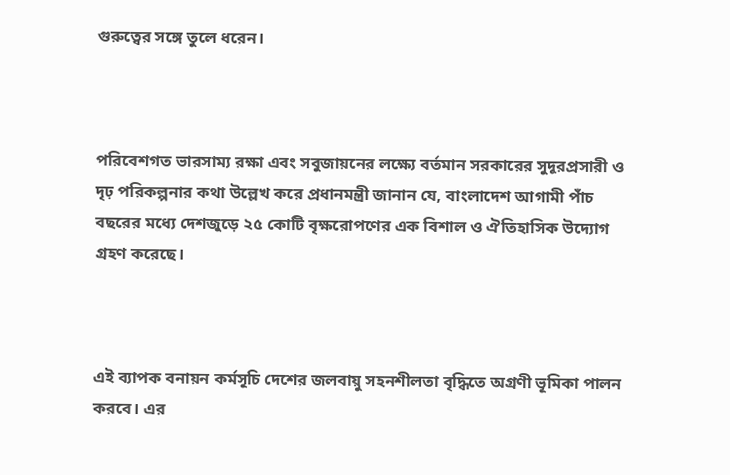গুরুত্বের সঙ্গে তুলে ধরেন।



পরিবেশগত ভারসাম্য রক্ষা এবং সবুজায়নের লক্ষ্যে বর্তমান সরকারের সুদূরপ্রসারী ও দৃঢ় পরিকল্পনার কথা উল্লেখ করে প্রধানমন্ত্রী জানান যে, বাংলাদেশ আগামী পাঁচ বছরের মধ্যে দেশজুড়ে ২৫ কোটি বৃক্ষরোপণের এক বিশাল ও ঐতিহাসিক উদ্যোগ গ্রহণ করেছে।



এই ব্যাপক বনায়ন কর্মসূচি দেশের জলবায়ু সহনশীলতা বৃদ্ধিতে অগ্রণী ভূমিকা পালন করবে। এর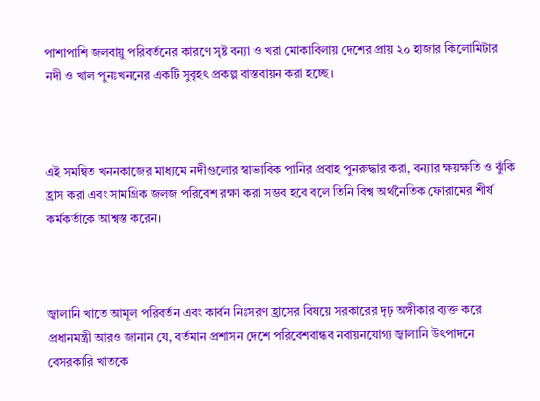পাশাপাশি জলবায়ু পরিবর্তনের কারণে সৃষ্ট বন্যা ও খরা মোকাবিলায় দেশের প্রায় ২০ হাজার কিলোমিটার নদী ও খাল পুনঃখননের একটি সুবৃহৎ প্রকল্প বাস্তবায়ন করা হচ্ছে।



এই সমন্বিত খননকাজের মাধ্যমে নদীগুলোর স্বাভাবিক পানির প্রবাহ পুনরুদ্ধার করা, বন্যার ক্ষয়ক্ষতি ও ঝুঁকি হ্রাস করা এবং সামগ্রিক জলজ পরিবেশ রক্ষা করা সম্ভব হবে বলে তিনি বিশ্ব অর্থনৈতিক ফোরামের শীর্ষ কর্মকর্তাকে আশ্বস্ত করেন।



জ্বালানি খাতে আমূল পরিবর্তন এবং কার্বন নিঃসরণ হ্রাসের বিষয়ে সরকারের দৃঢ় অঙ্গীকার ব্যক্ত করে প্রধানমন্ত্রী আরও জানান যে, বর্তমান প্রশাসন দেশে পরিবেশবান্ধব নবায়নযোগ্য জ্বালানি উৎপাদনে বেসরকারি খাতকে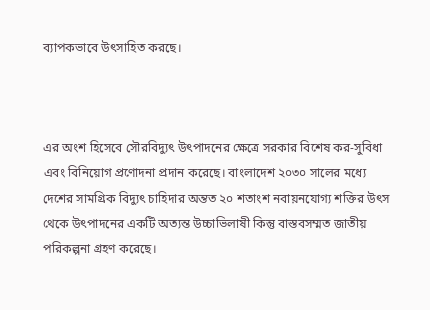ব্যাপকভাবে উৎসাহিত করছে।



এর অংশ হিসেবে সৌরবিদ্যুৎ উৎপাদনের ক্ষেত্রে সরকার বিশেষ কর-সুবিধা এবং বিনিয়োগ প্রণোদনা প্রদান করেছে। বাংলাদেশ ২০৩০ সালের মধ্যে দেশের সামগ্রিক বিদ্যুৎ চাহিদার অন্তত ২০ শতাংশ নবায়নযোগ্য শক্তির উৎস থেকে উৎপাদনের একটি অত্যন্ত উচ্চাভিলাষী কিন্তু বাস্তবসম্মত জাতীয় পরিকল্পনা গ্রহণ করেছে।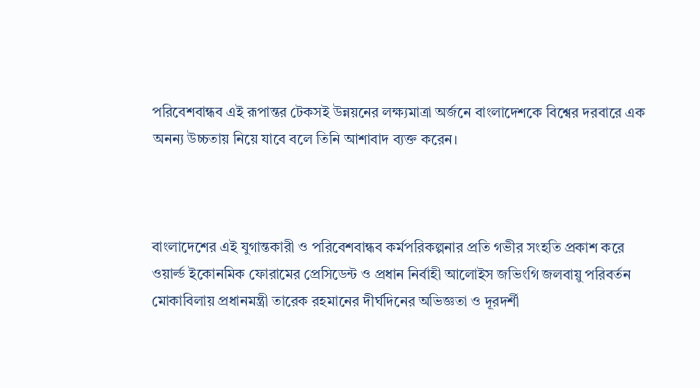পরিবেশবান্ধব এই রূপান্তর টেকসই উন্নয়নের লক্ষ্যমাত্রা অর্জনে বাংলাদেশকে বিশ্বের দরবারে এক অনন্য উচ্চতায় নিয়ে যাবে বলে তিনি আশাবাদ ব্যক্ত করেন।



বাংলাদেশের এই যুগান্তকারী ও পরিবেশবান্ধব কর্মপরিকল্পনার প্রতি গভীর সংহতি প্রকাশ করে ওয়ার্ল্ড ইকোনমিক ফোরামের প্রেসিডেন্ট ও প্রধান নির্বাহী আলোইস জভিংগি জলবায়ু পরিবর্তন মোকাবিলায় প্রধানমন্ত্রী তারেক রহমানের দীর্ঘদিনের অভিজ্ঞতা ও দূরদর্শী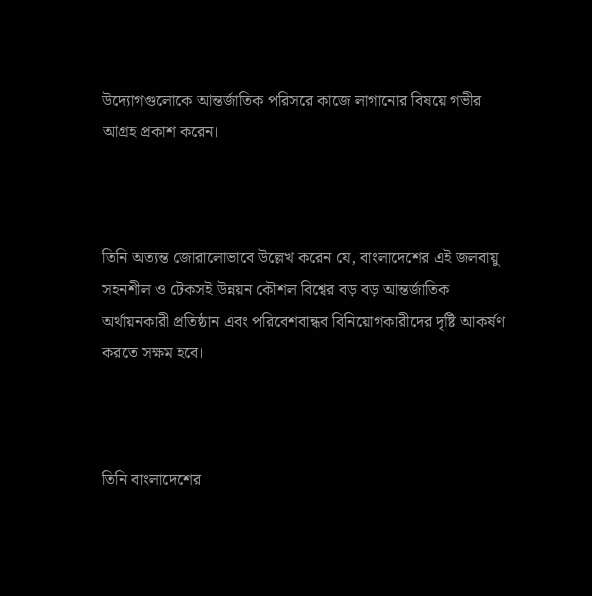উদ্যোগগুলোকে আন্তর্জাতিক পরিসরে কাজে লাগানোর বিষয়ে গভীর আগ্রহ প্রকাশ করেন।



তিনি অত্যন্ত জোরালোভাবে উল্লেখ করেন যে, বাংলাদেশের এই জলবায়ু সহনশীল ও টেকসই উন্নয়ন কৌশল বিশ্বের বড় বড় আন্তর্জাতিক অর্থায়নকারী প্রতিষ্ঠান এবং পরিবেশবান্ধব বিনিয়োগকারীদের দৃষ্টি আকর্ষণ করতে সক্ষম হবে।



তিনি বাংলাদেশের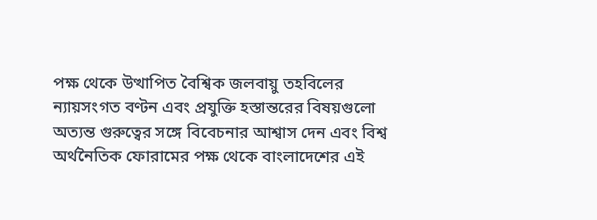পক্ষ থেকে উত্থাপিত বৈশ্বিক জলবায়ু তহবিলের ন্যায়সংগত বণ্টন এবং প্রযুক্তি হস্তান্তরের বিষয়গুলো অত্যন্ত গুরুত্বের সঙ্গে বিবেচনার আশ্বাস দেন এবং বিশ্ব অর্থনৈতিক ফোরামের পক্ষ থেকে বাংলাদেশের এই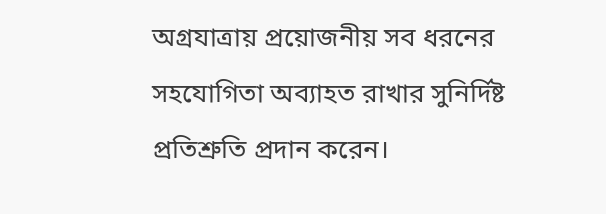অগ্রযাত্রায় প্রয়োজনীয় সব ধরনের সহযোগিতা অব্যাহত রাখার সুনির্দিষ্ট প্রতিশ্রুতি প্রদান করেন।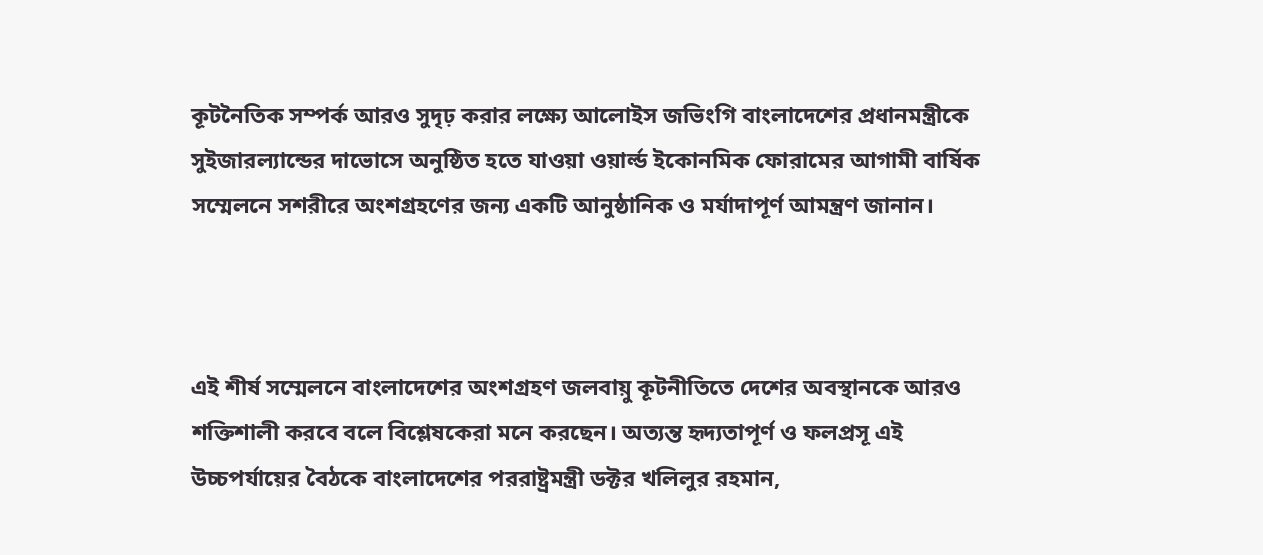কূটনৈতিক সম্পর্ক আরও সুদৃঢ় করার লক্ষ্যে আলোইস জভিংগি বাংলাদেশের প্রধানমন্ত্রীকে সুইজারল্যান্ডের দাভোসে অনুষ্ঠিত হতে যাওয়া ওয়ার্ল্ড ইকোনমিক ফোরামের আগামী বার্ষিক সম্মেলনে সশরীরে অংশগ্রহণের জন্য একটি আনুষ্ঠানিক ও মর্যাদাপূর্ণ আমন্ত্রণ জানান।



এই শীর্ষ সম্মেলনে বাংলাদেশের অংশগ্রহণ জলবায়ু কূটনীতিতে দেশের অবস্থানকে আরও শক্তিশালী করবে বলে বিশ্লেষকেরা মনে করছেন। অত্যন্ত হৃদ্যতাপূর্ণ ও ফলপ্রসূ এই উচ্চপর্যায়ের বৈঠকে বাংলাদেশের পররাষ্ট্রমন্ত্রী ডক্টর খলিলুর রহমান,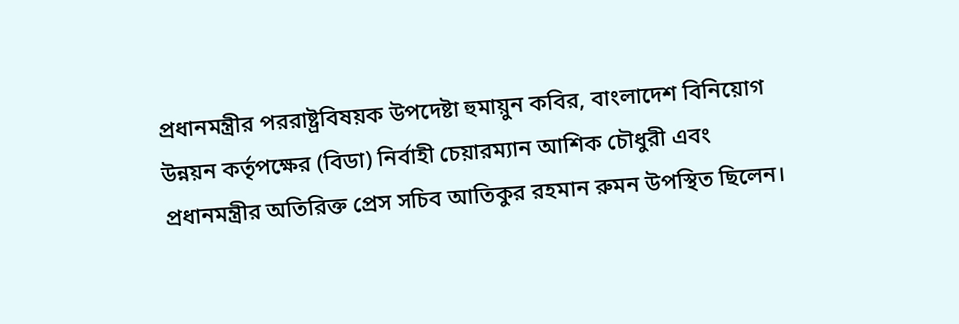প্রধানমন্ত্রীর পররাষ্ট্রবিষয়ক উপদেষ্টা হুমায়ুন কবির, বাংলাদেশ বিনিয়োগ উন্নয়ন কর্তৃপক্ষের (বিডা) নির্বাহী চেয়ারম্যান আশিক চৌধুরী এবং প্রধানমন্ত্রীর অতিরিক্ত প্রেস সচিব আতিকুর রহমান রুমন উপস্থিত ছিলেন।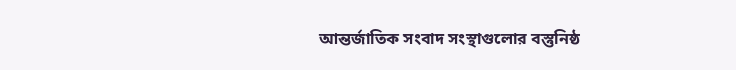আন্তর্জাতিক সংবাদ সংস্থাগুলোর বস্তুনিষ্ঠ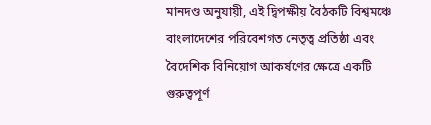মানদণ্ড অনুযায়ী, এই দ্বিপক্ষীয় বৈঠকটি বিশ্বমঞ্চে বাংলাদেশের পরিবেশগত নেতৃত্ব প্রতিষ্ঠা এবং বৈদেশিক বিনিয়োগ আকর্ষণের ক্ষেত্রে একটি গুরুত্বপূর্ণ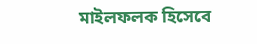মাইলফলক হিসেবে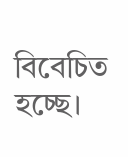বিবেচিত হচ্ছে।